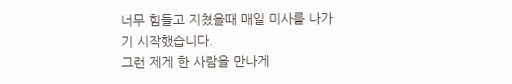너무 힘들고 지쳤을때 매일 미사를 나가기 시작했습니다.
그런 제게 한 사람을 만나게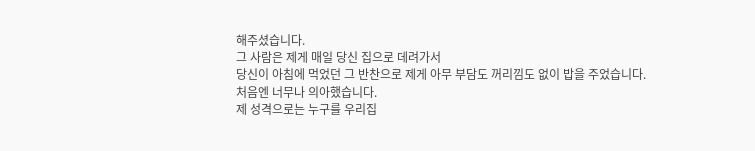해주셨습니다.
그 사람은 제게 매일 당신 집으로 데려가서
당신이 아침에 먹었던 그 반찬으로 제게 아무 부담도 꺼리낌도 없이 밥을 주었습니다.
처음엔 너무나 의아했습니다.
제 성격으로는 누구를 우리집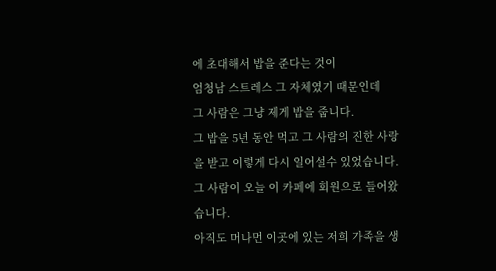에 초대해서 밥을 준다는 것이
엄청남 스트레스 그 자체였기 때문인데
그 사람은 그냥 제게 밥을 줍니다.
그 밥을 5년 동안 먹고 그 사람의 진한 사랑을 받고 이렇게 다시 일어설수 있었습니다.
그 사람이 오늘 이 카페에 회원으로 들어왔습니다.
아직도 머나먼 이곳에 있는 저희 가족을 생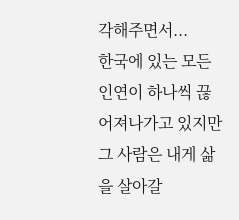각해주면서...
한국에 있는 모든 인연이 하나씩 끊어져나가고 있지만
그 사람은 내게 삶을 살아갈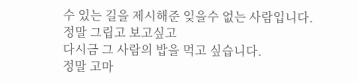수 있는 길을 제시해준 잊을수 없는 사람입니다.
정말 그립고 보고싶고
다시금 그 사람의 밥을 먹고 싶습니다.
정말 고마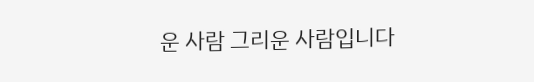운 사람 그리운 사람입니다